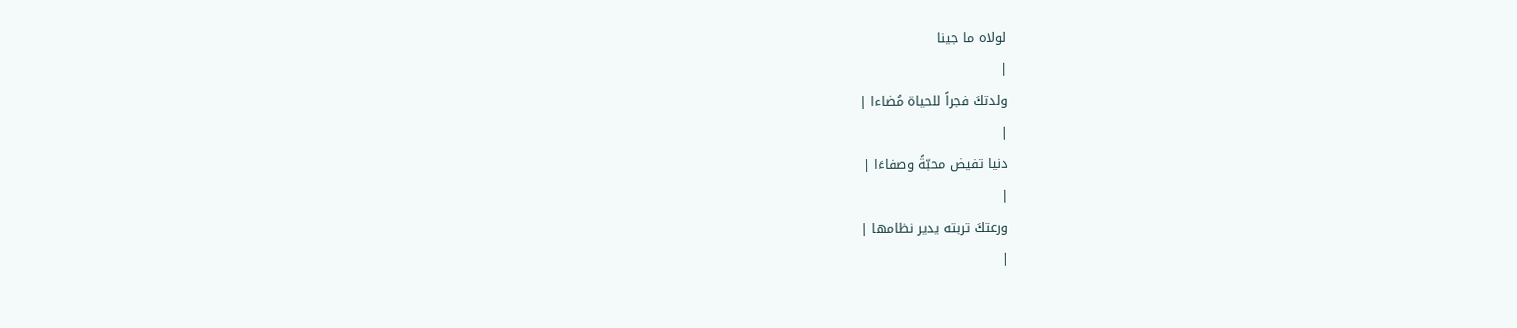لولاه ما جينا
|
ولدتكَ فجراً للحياة مُضاءا |
|
دنيا تفيض محبّةً وصفاءَا |
|
ورعتكَ تربته يدير نظامها |
|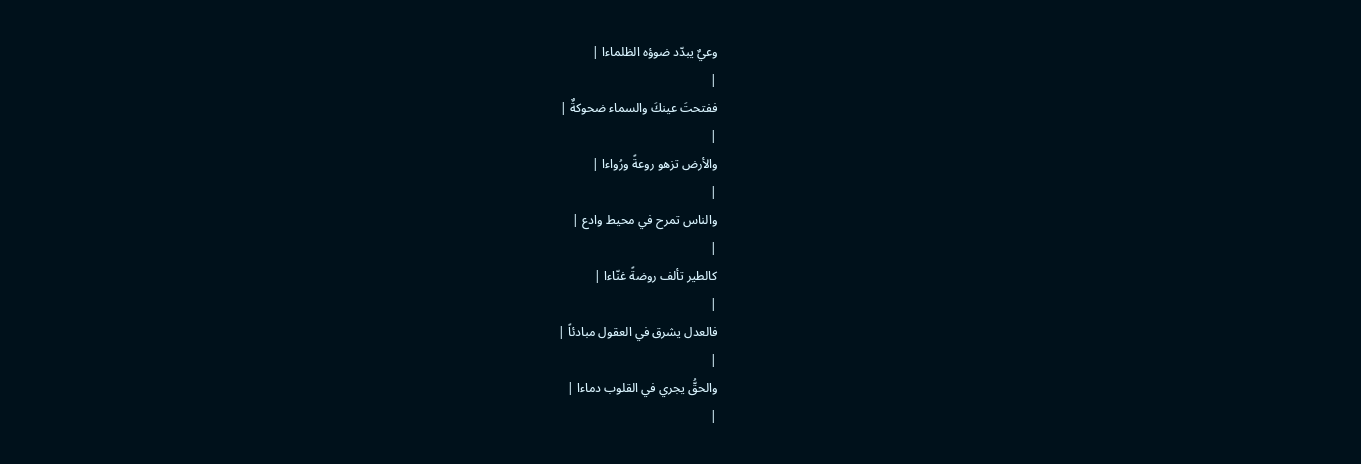وعيٌ يبدّد ضوؤه الظلماءا |
|
ففتحتَ عينكَ والسماء ضحوكةٌ |
|
والأرض تزهو روعةً ورُواءا |
|
والناس تمرح في محيط وادع |
|
كالطير تألف روضةً غنّاءا |
|
فالعدل يشرق في العقول مبادئاً |
|
والحقُّ يجري في القلوب دماءا |
|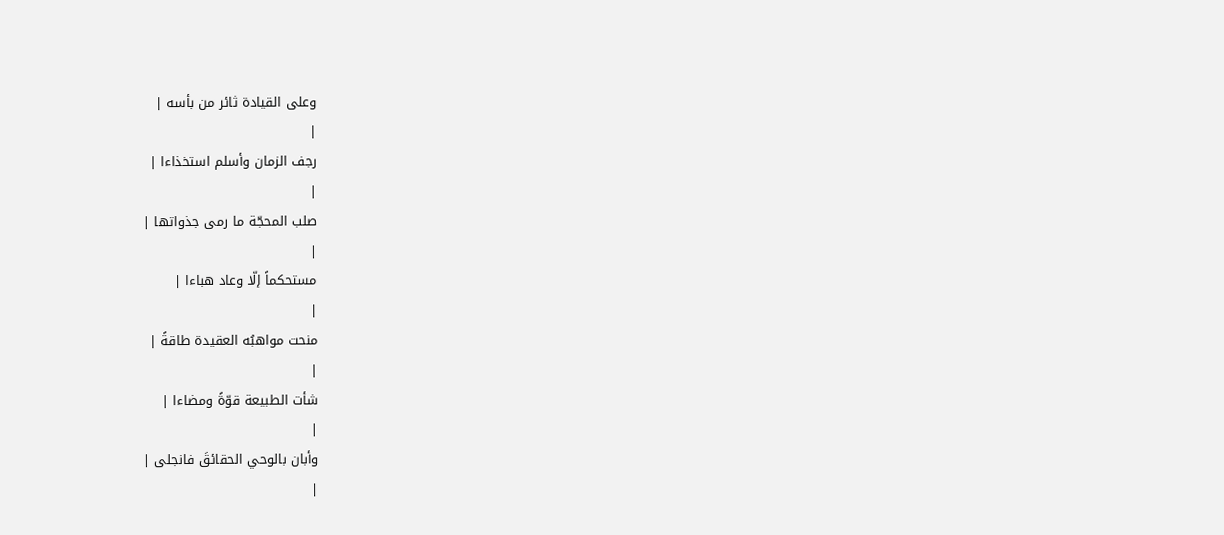وعلى القيادة ثائر من بأسه |
|
رجف الزمان وأسلم استخذاءا |
|
صلب المحجّة ما رمى جذواتها |
|
مستحكماً إلّا وعاد هباءا |
|
منحت مواهبُه العقيدة طاقةً |
|
شأت الطبيعة قوّةً ومضاءا |
|
وأبان بالوحي الحقائقَ فانجلى |
|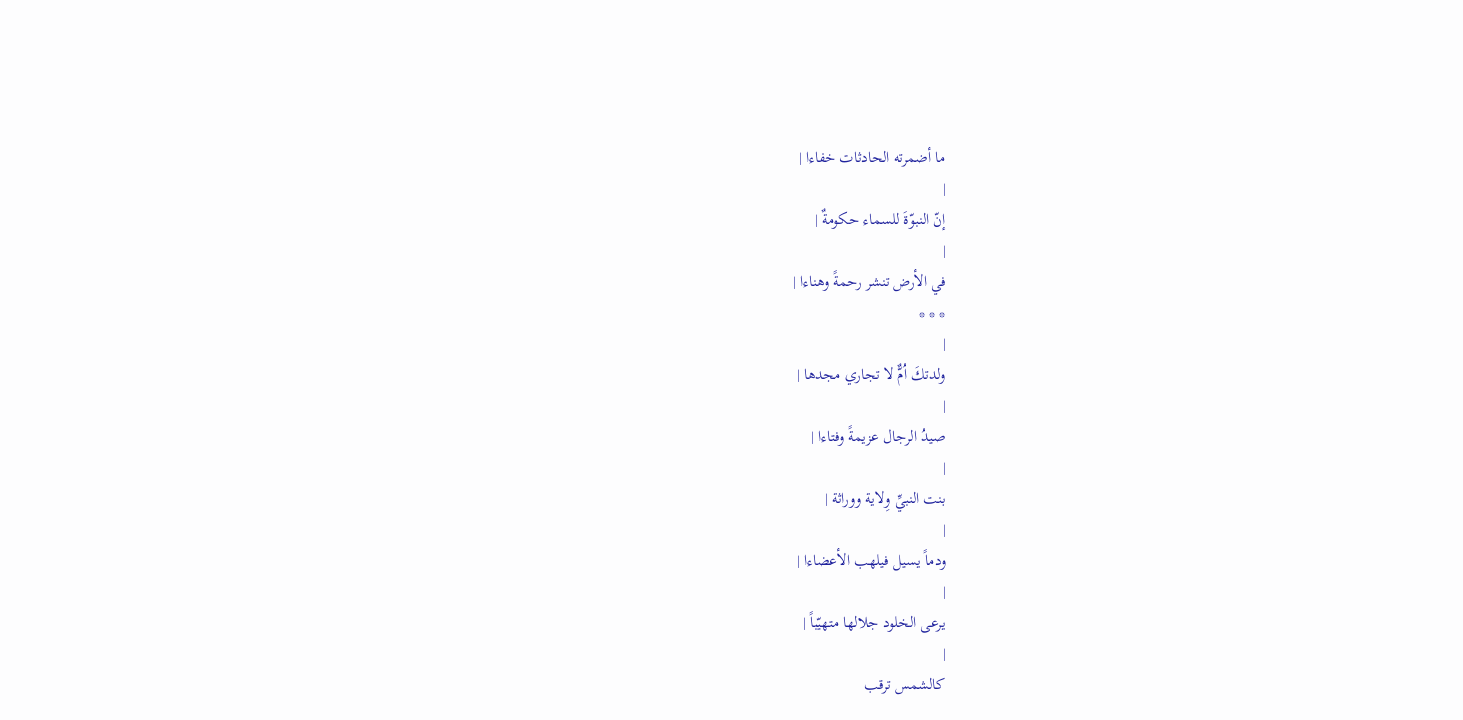ما أضمرته الحادثات خفاءا |
|
إنّ النبوّةَ للسماء حكومةٌ |
|
في الأرض تنشر رحمةً وهناءا |
* * *
|
ولدتكَ اُمٌّ لا تجاري مجدها |
|
صيدُ الرجال عزيمةً وفتاءا |
|
بنت النبيِّ وِلاية ووراثة |
|
ودماً يسيل فيلهب الأعضاءا |
|
يرعى الخلود جلالها متهيّباً |
|
كالشمس ترقب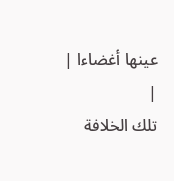عينها أغضاءا |
|
تلك الخلافة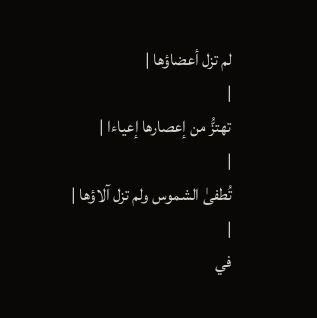لم تزل أعضاؤها |
|
تهتزُّ من إعصارها إعياءا |
|
تُطفىٰ الشموس ولم تزل آلاؤها |
|
في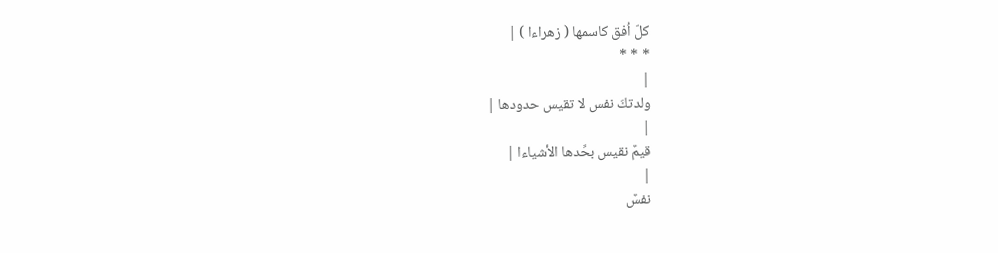كلّ اُفق كاسمها ( زهراءا ) |
* * *
|
ولدتكَ نفس لا تقيس حدودها |
|
قيمٌ نقيس بحِّدها الأشياءا |
|
نفسٌ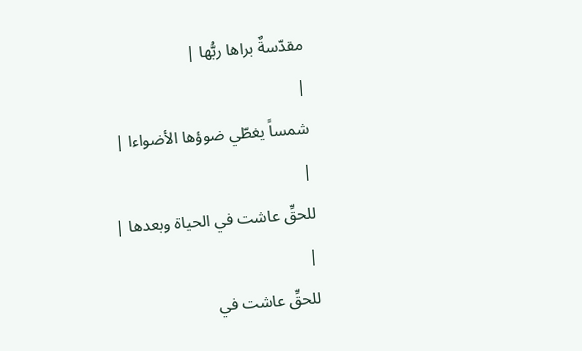مقدّسةٌ براها ربُّها |
|
شمساً يغطّي ضوؤها الأضواءا |
|
للحقِّ عاشت في الحياة وبعدها |
|
للحقِّ عاشت في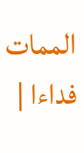الممات فداءا |